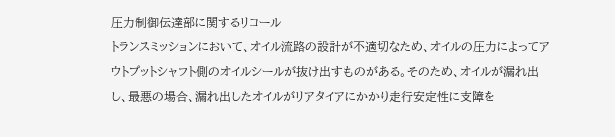圧力制御伝達部に関するリコール
トランスミッションにおいて、オイル流路の設計が不適切なため、オイルの圧力によってアウトプットシャフト側のオイルシールが抜け出すものがある。そのため、オイルが漏れ出し、最悪の場合、漏れ出したオイルがリアタイアにかかり走行安定性に支障を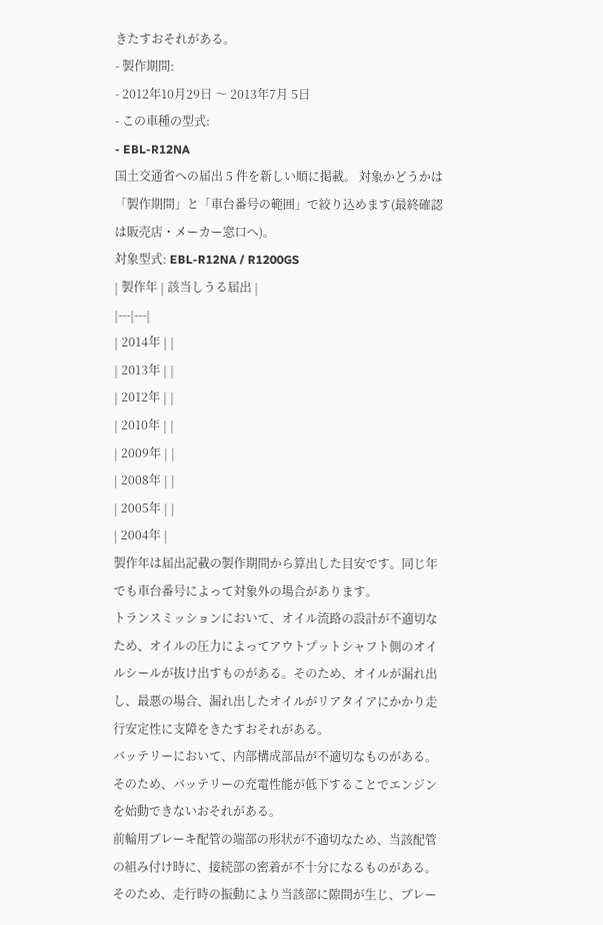きたすおそれがある。
- 製作期間:
- 2012年10月29日 〜 2013年7月 5日
- この車種の型式:
- EBL-R12NA
国土交通省への届出 5 件を新しい順に掲載。 対象かどうかは「製作期間」と「車台番号の範囲」で絞り込めます(最終確認は販売店・メーカー窓口へ)。
対象型式: EBL-R12NA / R1200GS
| 製作年 | 該当しうる届出 |
|---|---|
| 2014年 | |
| 2013年 | |
| 2012年 | |
| 2010年 | |
| 2009年 | |
| 2008年 | |
| 2005年 | |
| 2004年 |
製作年は届出記載の製作期間から算出した目安です。同じ年でも車台番号によって対象外の場合があります。
トランスミッションにおいて、オイル流路の設計が不適切なため、オイルの圧力によってアウトプットシャフト側のオイルシールが抜け出すものがある。そのため、オイルが漏れ出し、最悪の場合、漏れ出したオイルがリアタイアにかかり走行安定性に支障をきたすおそれがある。
バッテリーにおいて、内部構成部品が不適切なものがある。そのため、バッテリーの充電性能が低下することでエンジンを始動できないおそれがある。
前輪用ブレーキ配管の端部の形状が不適切なため、当該配管の組み付け時に、接続部の密着が不十分になるものがある。そのため、走行時の振動により当該部に隙間が生じ、ブレー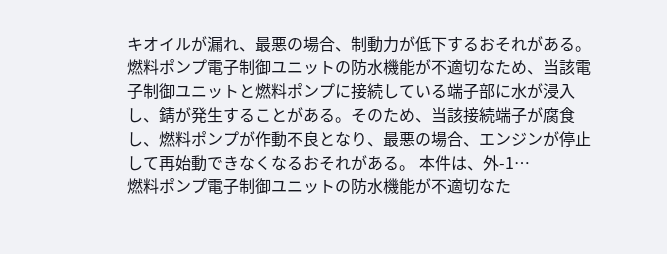キオイルが漏れ、最悪の場合、制動力が低下するおそれがある。
燃料ポンプ電子制御ユニットの防水機能が不適切なため、当該電子制御ユニットと燃料ポンプに接続している端子部に水が浸入し、錆が発生することがある。そのため、当該接続端子が腐食し、燃料ポンプが作動不良となり、最悪の場合、エンジンが停止して再始動できなくなるおそれがある。 本件は、外-1…
燃料ポンプ電子制御ユニットの防水機能が不適切なた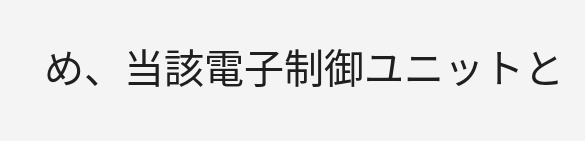め、当該電子制御ユニットと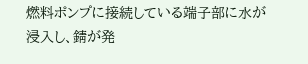燃料ポンプに接続している端子部に水が浸入し、錆が発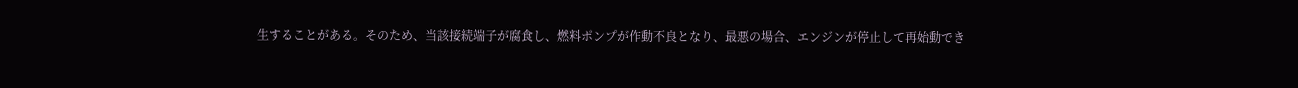生することがある。そのため、当該接続端子が腐食し、燃料ポンプが作動不良となり、最悪の場合、エンジンが停止して再始動でき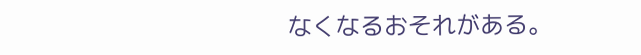なくなるおそれがある。